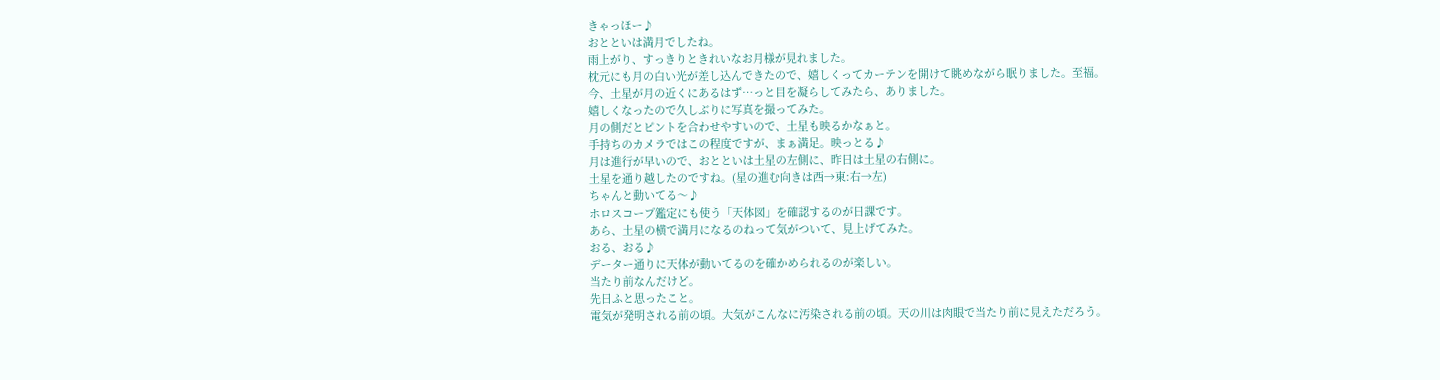きゃっほー♪
おとといは満月でしたね。
雨上がり、すっきりときれいなお月様が見れました。
枕元にも月の白い光が差し込んできたので、嬉しくってカーテンを開けて眺めながら眠りました。至福。
今、土星が月の近くにあるはず…っと目を凝らしてみたら、ありました。
嬉しくなったので久しぶりに写真を撮ってみた。
月の側だとピントを合わせやすいので、土星も映るかなぁと。
手持ちのカメラではこの程度ですが、まぁ満足。映っとる♪
月は進行が早いので、おとといは土星の左側に、昨日は土星の右側に。
土星を通り越したのですね。(星の進む向きは西→東:右→左)
ちゃんと動いてる〜♪
ホロスコープ鑑定にも使う「天体図」を確認するのが日課です。
あら、土星の横で満月になるのねって気がついて、見上げてみた。
おる、おる♪
データー通りに天体が動いてるのを確かめられるのが楽しい。
当たり前なんだけど。
先日ふと思ったこと。
電気が発明される前の頃。大気がこんなに汚染される前の頃。天の川は肉眼で当たり前に見えただろう。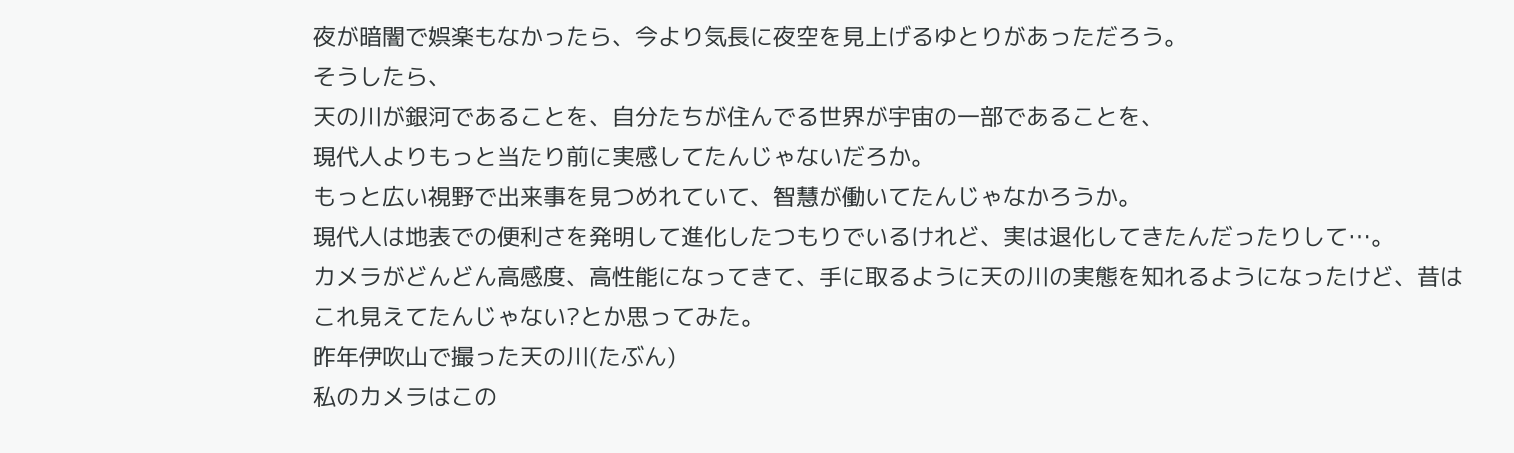夜が暗闇で娯楽もなかったら、今より気長に夜空を見上げるゆとりがあっただろう。
そうしたら、
天の川が銀河であることを、自分たちが住んでる世界が宇宙の一部であることを、
現代人よりもっと当たり前に実感してたんじゃないだろか。
もっと広い視野で出来事を見つめれていて、智慧が働いてたんじゃなかろうか。
現代人は地表での便利さを発明して進化したつもりでいるけれど、実は退化してきたんだったりして…。
カメラがどんどん高感度、高性能になってきて、手に取るように天の川の実態を知れるようになったけど、昔はこれ見えてたんじゃない?とか思ってみた。
昨年伊吹山で撮った天の川(たぶん)
私のカメラはこの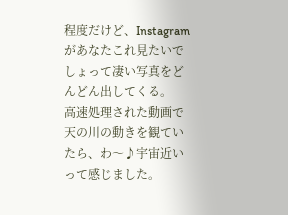程度だけど、Instagramがあなたこれ見たいでしょって凄い写真をどんどん出してくる。
高速処理された動画で天の川の動きを観ていたら、わ〜♪宇宙近いって感じました。